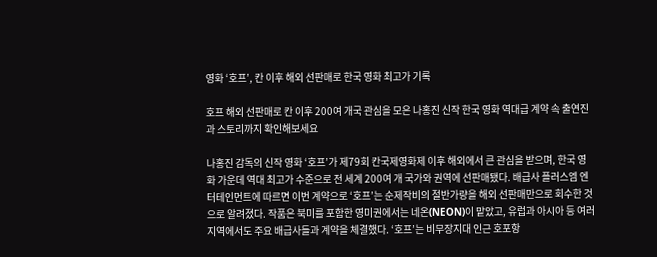영화 ‘호프’, 칸 이후 해외 선판매로 한국 영화 최고가 기록

호프 해외 선판매로 칸 이후 200여 개국 관심을 모은 나홍진 신작 한국 영화 역대급 계약 속 출연진과 스토리까지 확인해보세요

나홍진 감독의 신작 영화 ‘호프’가 제79회 칸국제영화제 이후 해외에서 큰 관심을 받으며, 한국 영화 가운데 역대 최고가 수준으로 전 세계 200여 개 국가와 권역에 선판매됐다. 배급사 플러스엠 엔터테인먼트에 따르면 이번 계약으로 ‘호프’는 순제작비의 절반가량을 해외 선판매만으로 회수한 것으로 알려졌다. 작품은 북미를 포함한 영미권에서는 네온(NEON)이 맡았고, 유럽과 아시아 등 여러 지역에서도 주요 배급사들과 계약을 체결했다. ‘호프’는 비무장지대 인근 호포항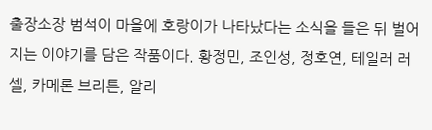출장소장 범석이 마을에 호랑이가 나타났다는 소식을 들은 뒤 벌어지는 이야기를 담은 작품이다. 황정민, 조인성, 정호연, 테일러 러셀, 카메론 브리튼, 알리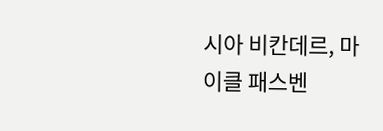시아 비칸데르, 마이클 패스벤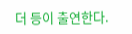더 등이 출연한다.